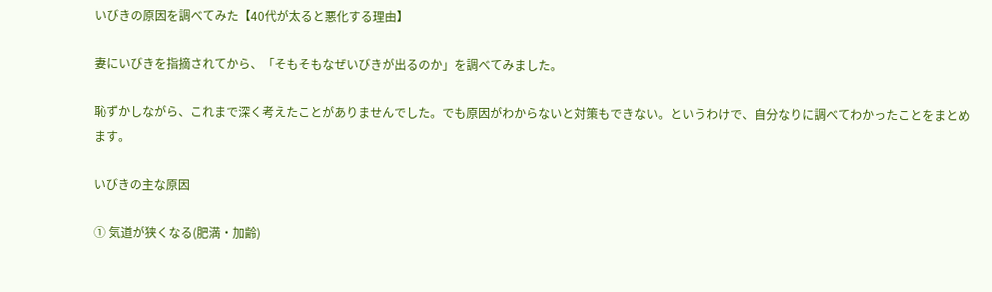いびきの原因を調べてみた【40代が太ると悪化する理由】

妻にいびきを指摘されてから、「そもそもなぜいびきが出るのか」を調べてみました。

恥ずかしながら、これまで深く考えたことがありませんでした。でも原因がわからないと対策もできない。というわけで、自分なりに調べてわかったことをまとめます。

いびきの主な原因

① 気道が狭くなる(肥満・加齢)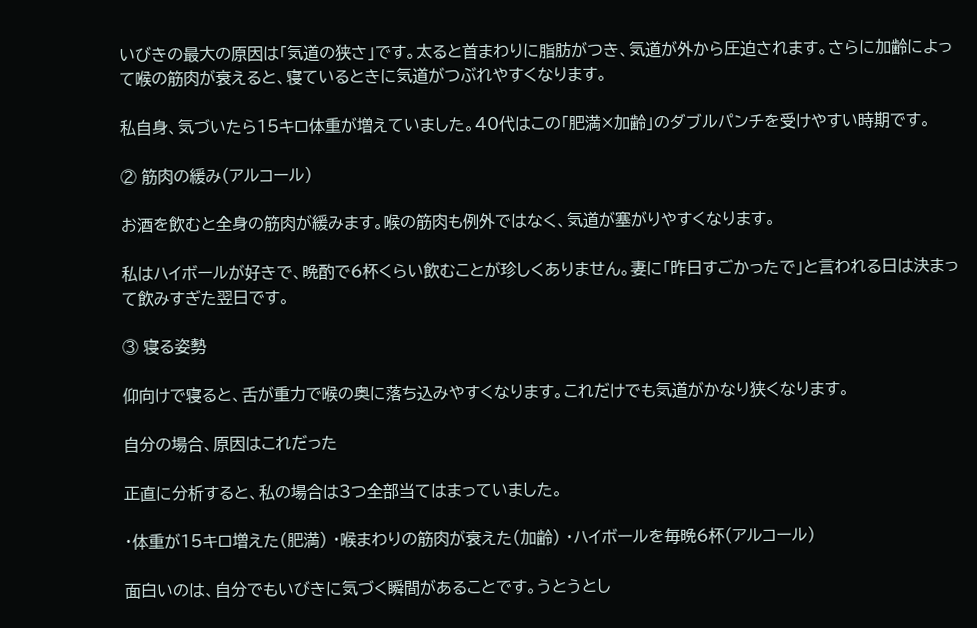いびきの最大の原因は「気道の狭さ」です。太ると首まわりに脂肪がつき、気道が外から圧迫されます。さらに加齢によって喉の筋肉が衰えると、寝ているときに気道がつぶれやすくなります。

私自身、気づいたら15キロ体重が増えていました。40代はこの「肥満×加齢」のダブルパンチを受けやすい時期です。

② 筋肉の緩み(アルコール)

お酒を飲むと全身の筋肉が緩みます。喉の筋肉も例外ではなく、気道が塞がりやすくなります。

私はハイボールが好きで、晩酌で6杯くらい飲むことが珍しくありません。妻に「昨日すごかったで」と言われる日は決まって飲みすぎた翌日です。

③ 寝る姿勢

仰向けで寝ると、舌が重力で喉の奥に落ち込みやすくなります。これだけでも気道がかなり狭くなります。

自分の場合、原因はこれだった

正直に分析すると、私の場合は3つ全部当てはまっていました。

・体重が15キロ増えた(肥満) ・喉まわりの筋肉が衰えた(加齢) ・ハイボールを毎晩6杯(アルコール)

面白いのは、自分でもいびきに気づく瞬間があることです。うとうとし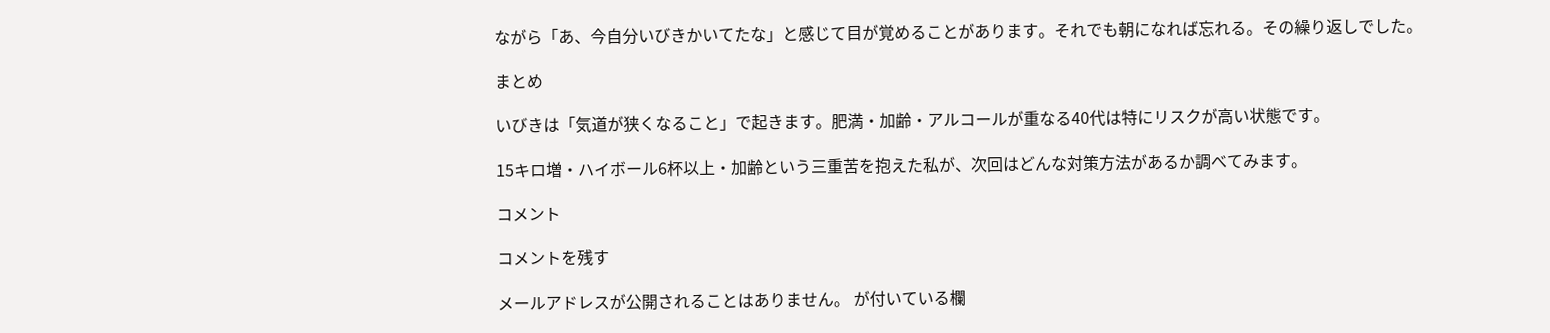ながら「あ、今自分いびきかいてたな」と感じて目が覚めることがあります。それでも朝になれば忘れる。その繰り返しでした。

まとめ

いびきは「気道が狭くなること」で起きます。肥満・加齢・アルコールが重なる40代は特にリスクが高い状態です。

15キロ増・ハイボール6杯以上・加齢という三重苦を抱えた私が、次回はどんな対策方法があるか調べてみます。

コメント

コメントを残す

メールアドレスが公開されることはありません。 が付いている欄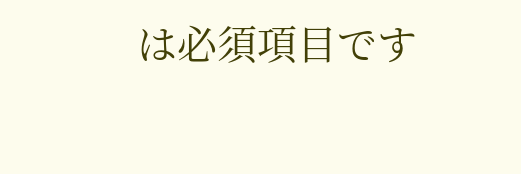は必須項目です